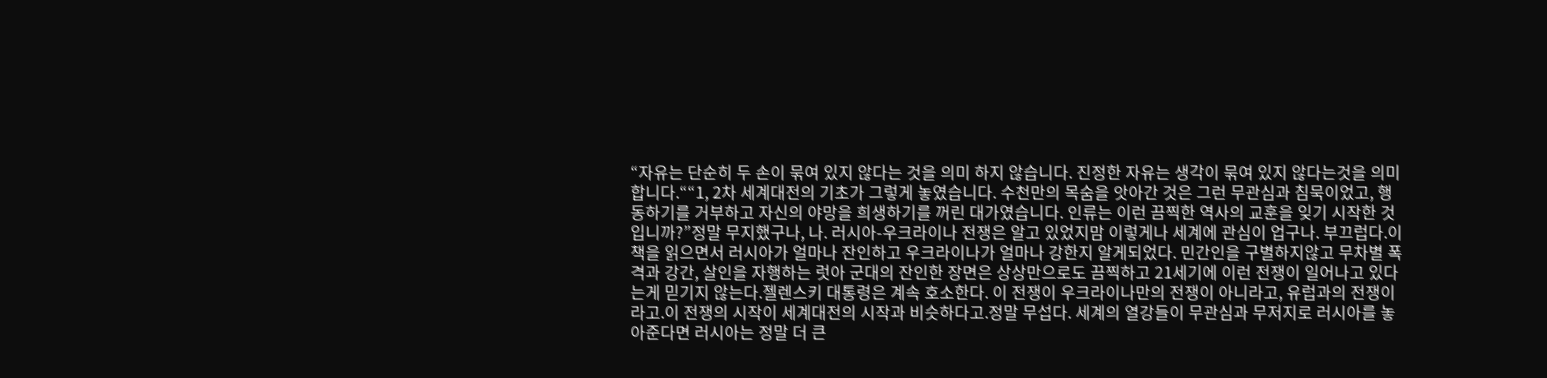“자유는 단순히 두 손이 묶여 있지 않다는 것을 의미 하지 않습니다. 진정한 자유는 생각이 묶여 있지 않다는것을 의미합니다.““1, 2차 세계대전의 기초가 그렇게 놓였습니다. 수천만의 목숨을 앗아간 것은 그런 무관심과 침묵이었고, 행동하기를 거부하고 자신의 야망을 희생하기를 꺼린 대가였습니다. 인류는 이런 끔찍한 역사의 교훈을 잊기 시작한 것입니까?”정말 무지했구나, 나. 러시아-우크라이나 전쟁은 알고 있었지맘 이렇게나 세계에 관심이 업구나. 부끄럽다.이 책을 읽으면서 러시아가 얼마나 잔인하고 우크라이나가 얼마나 강한지 알게되었다. 민간인을 구별하지않고 무차별 폭격과 강간, 살인을 자행하는 럿아 군대의 잔인한 장면은 상상만으로도 끔찍하고 21세기에 이런 전쟁이 일어나고 있다는게 믿기지 않는다.젤렌스키 대통령은 계속 호소한다. 이 전쟁이 우크라이나만의 전쟁이 아니라고, 유럽과의 전쟁이라고.이 전쟁의 시작이 세계대전의 시작과 비슷하다고.정말 무섭다. 세계의 열강들이 무관심과 무저지로 러시아를 놓아준다면 러시아는 정말 더 큰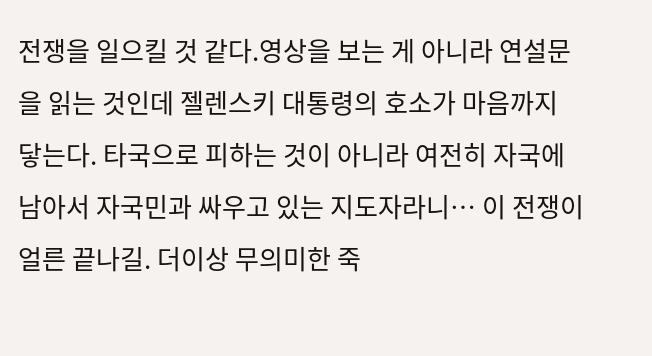전쟁을 일으킬 것 같다.영상을 보는 게 아니라 연설문을 읽는 것인데 젤렌스키 대통령의 호소가 마음까지 닿는다. 타국으로 피하는 것이 아니라 여전히 자국에 남아서 자국민과 싸우고 있는 지도자라니… 이 전쟁이 얼른 끝나길. 더이상 무의미한 죽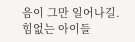음이 그만 일어나길. 힘없는 아이들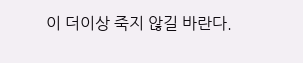이 더이상 죽지 않길 바란다.